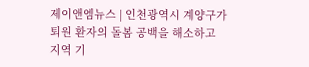제이앤엠뉴스 | 인천광역시 계양구가 퇴원 환자의 돌봄 공백을 해소하고 지역 기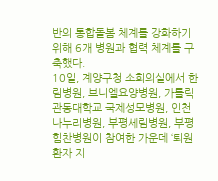반의 통합돌봄 체계를 강화하기 위해 6개 병원과 협력 체계를 구축했다.
10일, 계양구청 소회의실에서 한림병원, 브니엘요양병원, 가톨릭관동대학교 국제성모병원, 인천나누리병원, 부평세림병원, 부평힘찬병원이 참여한 가운데 ‘퇴원환자 지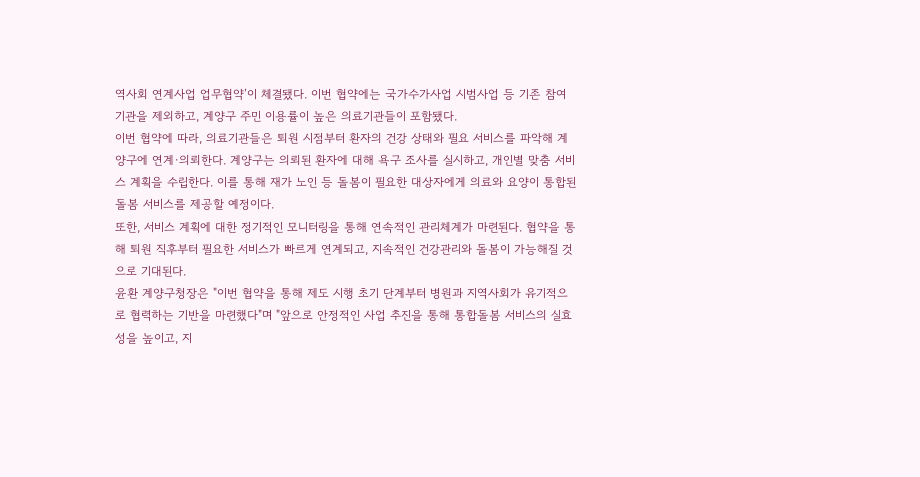역사회 연계사업 업무협약’이 체결됐다. 이번 협약에는 국가수가사업 시범사업 등 기존 참여기관을 제외하고, 계양구 주민 이용률이 높은 의료기관들이 포함됐다.
이번 협약에 따라, 의료기관들은 퇴원 시점부터 환자의 건강 상태와 필요 서비스를 파악해 계양구에 연계·의뢰한다. 계양구는 의뢰된 환자에 대해 욕구 조사를 실시하고, 개인별 맞춤 서비스 계획을 수립한다. 이를 통해 재가 노인 등 돌봄이 필요한 대상자에게 의료와 요양이 통합된 돌봄 서비스를 제공할 예정이다.
또한, 서비스 계획에 대한 정기적인 모니터링을 통해 연속적인 관리체계가 마련된다. 협약을 통해 퇴원 직후부터 필요한 서비스가 빠르게 연계되고, 지속적인 건강관리와 돌봄이 가능해질 것으로 기대된다.
윤환 계양구청장은 "이번 협약을 통해 제도 시행 초기 단계부터 병원과 지역사회가 유기적으로 협력하는 기반을 마련했다"며 "앞으로 안정적인 사업 추진을 통해 통합돌봄 서비스의 실효성을 높이고, 지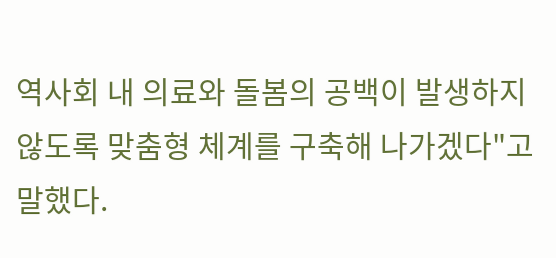역사회 내 의료와 돌봄의 공백이 발생하지 않도록 맞춤형 체계를 구축해 나가겠다"고 말했다.